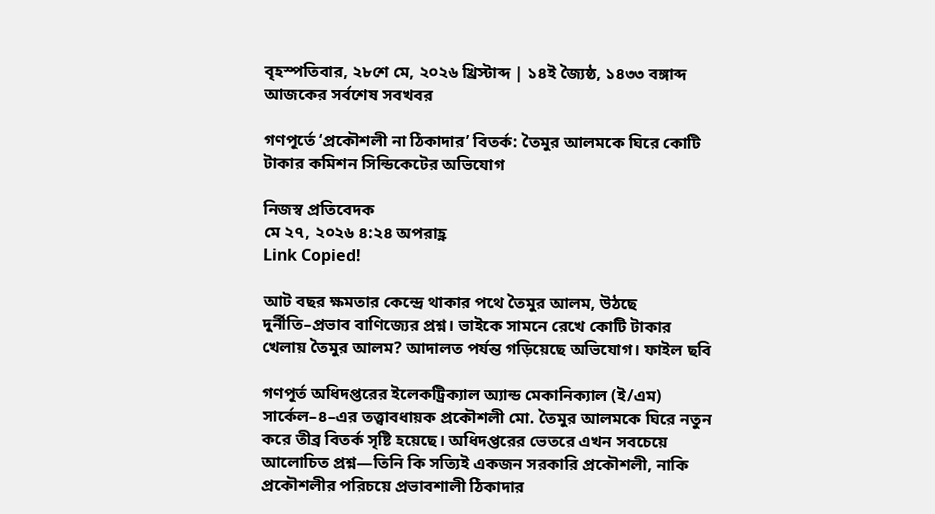বৃহস্পতিবার, ২৮শে মে, ২০২৬ খ্রিস্টাব্দ | ১৪ই জ্যৈষ্ঠ, ১৪৩৩ বঙ্গাব্দ
আজকের সর্বশেষ সবখবর

গণপূর্তে ‘প্রকৌশলী না ঠিকাদার’ বিতর্ক: তৈমুর আলমকে ঘিরে কোটি টাকার কমিশন সিন্ডিকেটের অভিযোগ

নিজস্ব প্রতিবেদক
মে ২৭, ২০২৬ ৪:২৪ অপরাহ্ণ
Link Copied!

আট বছর ক্ষমতার কেন্দ্রে থাকার পথে তৈমুর আলম, উঠছে দুর্নীতি–প্রভাব বাণিজ্যের প্রশ্ন। ভাইকে সামনে রেখে কোটি টাকার খেলায় তৈমুর আলম? আদালত পর্যন্ত গড়িয়েছে অভিযোগ। ফাইল ছবি

গণপূর্ত অধিদপ্তরের ইলেকট্রিক্যাল অ্যান্ড মেকানিক্যাল (ই/এম) সার্কেল–৪–এর তত্ত্বাবধায়ক প্রকৌশলী মো. তৈমুর আলমকে ঘিরে নতুন করে তীব্র বিতর্ক সৃষ্টি হয়েছে। অধিদপ্তরের ভেতরে এখন সবচেয়ে আলোচিত প্রশ্ন—তিনি কি সত্যিই একজন সরকারি প্রকৌশলী, নাকি প্রকৌশলীর পরিচয়ে প্রভাবশালী ঠিকাদার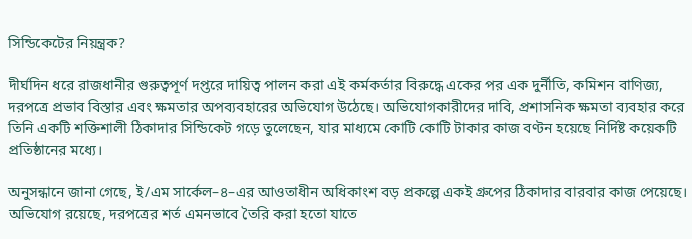সিন্ডিকেটের নিয়ন্ত্রক?

দীর্ঘদিন ধরে রাজধানীর গুরুত্বপূর্ণ দপ্তরে দায়িত্ব পালন করা এই কর্মকর্তার বিরুদ্ধে একের পর এক দুর্নীতি, কমিশন বাণিজ্য, দরপত্রে প্রভাব বিস্তার এবং ক্ষমতার অপব্যবহারের অভিযোগ উঠেছে। অভিযোগকারীদের দাবি, প্রশাসনিক ক্ষমতা ব্যবহার করে তিনি একটি শক্তিশালী ঠিকাদার সিন্ডিকেট গড়ে তুলেছেন, যার মাধ্যমে কোটি কোটি টাকার কাজ বণ্টন হয়েছে নির্দিষ্ট কয়েকটি প্রতিষ্ঠানের মধ্যে।

অনুসন্ধানে জানা গেছে, ই/এম সার্কেল–৪–এর আওতাধীন অধিকাংশ বড় প্রকল্পে একই গ্রুপের ঠিকাদার বারবার কাজ পেয়েছে। অভিযোগ রয়েছে, দরপত্রের শর্ত এমনভাবে তৈরি করা হতো যাতে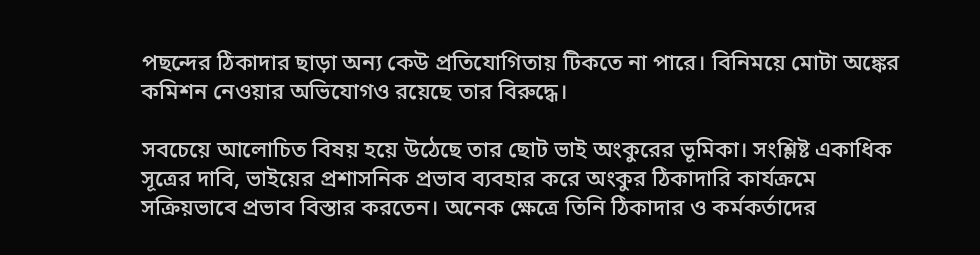পছন্দের ঠিকাদার ছাড়া অন্য কেউ প্রতিযোগিতায় টিকতে না পারে। বিনিময়ে মোটা অঙ্কের কমিশন নেওয়ার অভিযোগও রয়েছে তার বিরুদ্ধে।

সবচেয়ে আলোচিত বিষয় হয়ে উঠেছে তার ছোট ভাই অংকুরের ভূমিকা। সংশ্লিষ্ট একাধিক সূত্রের দাবি, ভাইয়ের প্রশাসনিক প্রভাব ব্যবহার করে অংকুর ঠিকাদারি কার্যক্রমে সক্রিয়ভাবে প্রভাব বিস্তার করতেন। অনেক ক্ষেত্রে তিনি ঠিকাদার ও কর্মকর্তাদের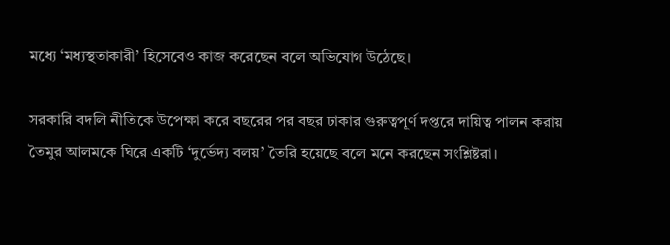মধ্যে ‘মধ্যস্থতাকারী’ হিসেবেও কাজ করেছেন বলে অভিযোগ উঠেছে।

সরকারি বদলি নীতিকে উপেক্ষা করে বছরের পর বছর ঢাকার গুরুত্বপূর্ণ দপ্তরে দায়িত্ব পালন করায় তৈমুর আলমকে ঘিরে একটি ‘দুর্ভেদ্য বলয়’ তৈরি হয়েছে বলে মনে করছেন সংশ্লিষ্টরা।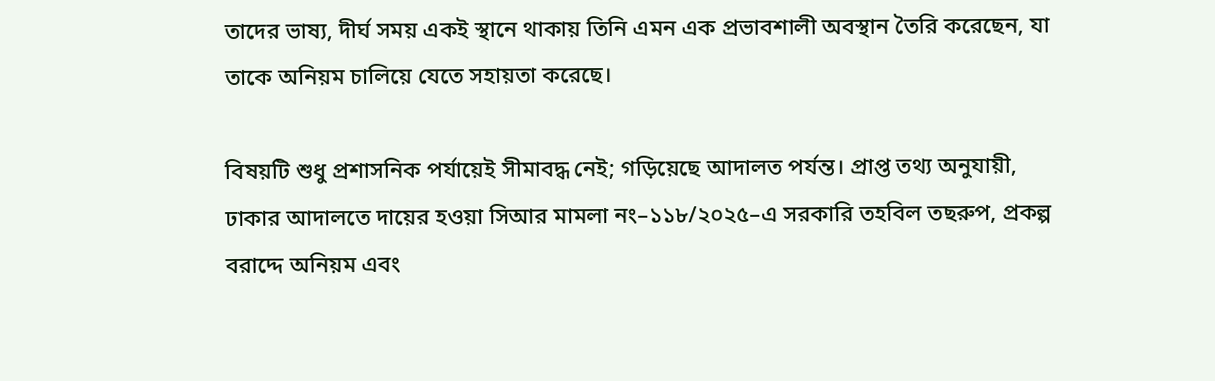তাদের ভাষ্য, দীর্ঘ সময় একই স্থানে থাকায় তিনি এমন এক প্রভাবশালী অবস্থান তৈরি করেছেন, যা তাকে অনিয়ম চালিয়ে যেতে সহায়তা করেছে।

বিষয়টি শুধু প্রশাসনিক পর্যায়েই সীমাবদ্ধ নেই; গড়িয়েছে আদালত পর্যন্ত। প্রাপ্ত তথ্য অনুযায়ী, ঢাকার আদালতে দায়ের হওয়া সিআর মামলা নং–১১৮/২০২৫–এ সরকারি তহবিল তছরুপ, প্রকল্প বরাদ্দে অনিয়ম এবং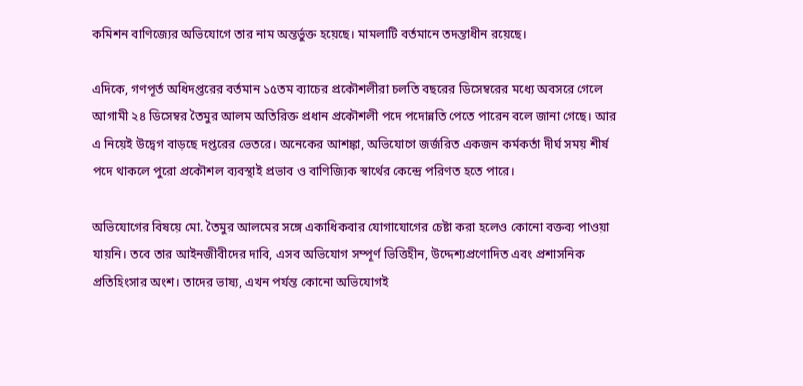কমিশন বাণিজ্যের অভিযোগে তার নাম অন্তর্ভুক্ত হয়েছে। মামলাটি বর্তমানে তদন্তাধীন রয়েছে।

এদিকে, গণপূর্ত অধিদপ্তরের বর্তমান ১৫তম ব্যাচের প্রকৌশলীরা চলতি বছরের ডিসেম্বরের মধ্যে অবসরে গেলে আগামী ২৪ ডিসেম্বর তৈমুর আলম অতিরিক্ত প্রধান প্রকৌশলী পদে পদোন্নতি পেতে পারেন বলে জানা গেছে। আর এ নিয়েই উদ্বেগ বাড়ছে দপ্তরের ভেতরে। অনেকের আশঙ্কা, অভিযোগে জর্জরিত একজন কর্মকর্তা দীর্ঘ সময় শীর্ষ পদে থাকলে পুরো প্রকৌশল ব্যবস্থাই প্রভাব ও বাণিজ্যিক স্বার্থের কেন্দ্রে পরিণত হতে পারে।

অভিযোগের বিষয়ে মো. তৈমুর আলমের সঙ্গে একাধিকবার যোগাযোগের চেষ্টা করা হলেও কোনো বক্তব্য পাওয়া যায়নি। তবে তার আইনজীবীদের দাবি, এসব অভিযোগ সম্পূর্ণ ভিত্তিহীন, উদ্দেশ্যপ্রণোদিত এবং প্রশাসনিক প্রতিহিংসার অংশ। তাদের ভাষ্য, এখন পর্যন্ত কোনো অভিযোগই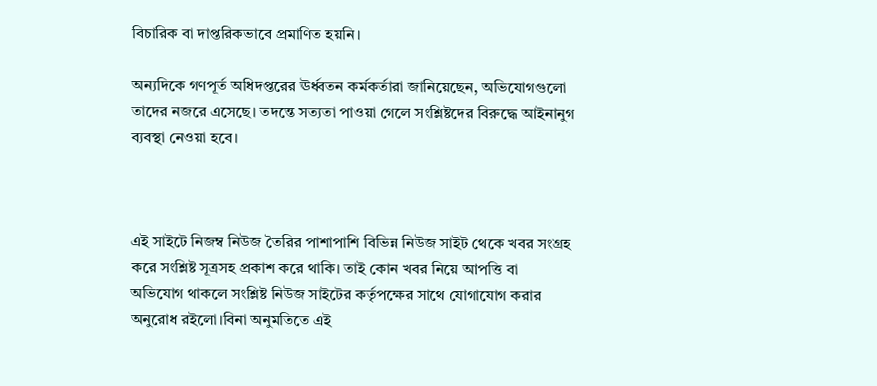বিচারিক বা দাপ্তরিকভাবে প্রমাণিত হয়নি।

অন্যদিকে গণপূর্ত অধিদপ্তরের ঊর্ধ্বতন কর্মকর্তারা জানিয়েছেন, অভিযোগগুলো তাদের নজরে এসেছে। তদন্তে সত্যতা পাওয়া গেলে সংশ্লিষ্টদের বিরুদ্ধে আইনানুগ ব্যবস্থা নেওয়া হবে।



এই সাইটে নিজম্ব নিউজ তৈরির পাশাপাশি বিভিন্ন নিউজ সাইট থেকে খবর সংগ্রহ করে সংশ্লিষ্ট সূত্রসহ প্রকাশ করে থাকি। তাই কোন খবর নিয়ে আপত্তি বা অভিযোগ থাকলে সংশ্লিষ্ট নিউজ সাইটের কর্তৃপক্ষের সাথে যোগাযোগ করার অনুরোধ রইলো।বিনা অনুমতিতে এই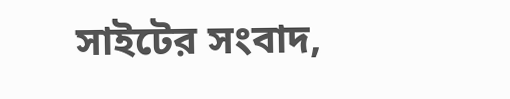সাইটের সংবাদ,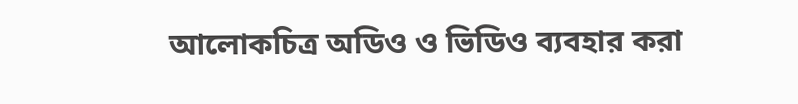আলোকচিত্র অডিও ও ভিডিও ব্যবহার করা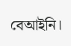বেআইনি।